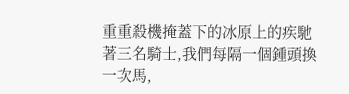重重殺機掩蓋下的冰原上的疾馳著三名騎士,我們每隔一個鍾頭換一次馬,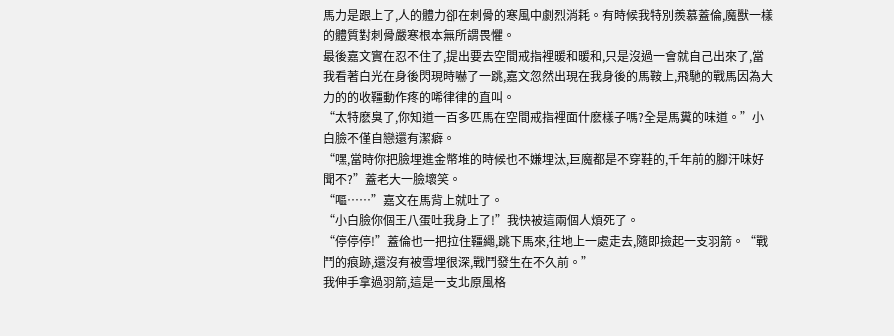馬力是跟上了,人的體力卻在刺骨的寒風中劇烈消耗。有時候我特別羨慕蓋倫,魔獸一樣的體質對刺骨嚴寒根本無所謂畏懼。
最後嘉文實在忍不住了,提出要去空間戒指裡暖和暖和,只是沒過一會就自己出來了,當我看著白光在身後閃現時嚇了一跳,嘉文忽然出現在我身後的馬鞍上,飛馳的戰馬因為大力的的收韁動作疼的唏律律的直叫。
“太特麽臭了,你知道一百多匹馬在空間戒指裡面什麽樣子嗎?全是馬糞的味道。”小白臉不僅自戀還有潔癖。
“嘿,當時你把臉埋進金幣堆的時候也不嫌埋汰,巨魔都是不穿鞋的,千年前的腳汗味好聞不?”蓋老大一臉壞笑。
“嘔……”嘉文在馬背上就吐了。
“小白臉你個王八蛋吐我身上了!”我快被這兩個人煩死了。
“停停停!”蓋倫也一把拉住韁繩,跳下馬來,往地上一處走去,隨即撿起一支羽箭。“戰鬥的痕跡,還沒有被雪埋很深,戰鬥發生在不久前。”
我伸手拿過羽箭,這是一支北原風格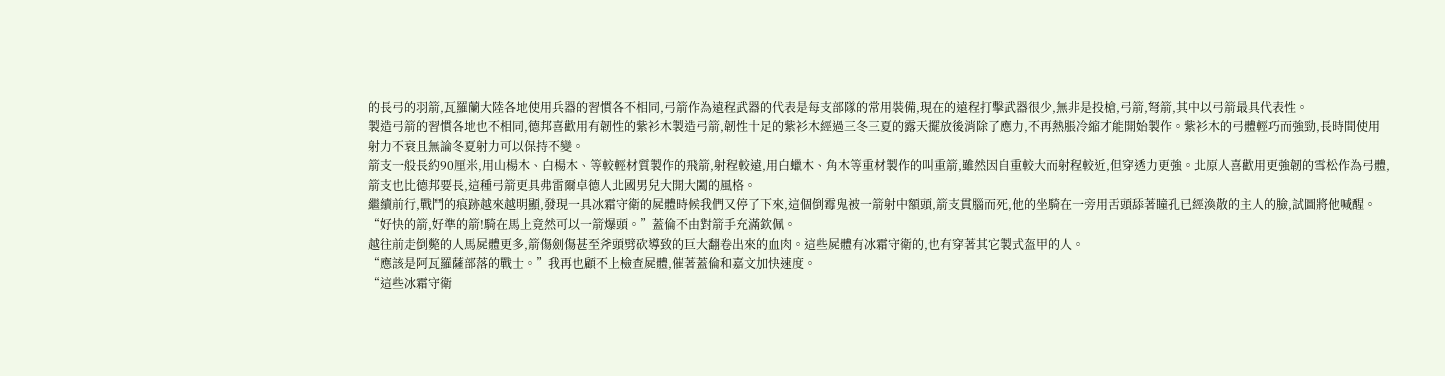的長弓的羽箭,瓦羅蘭大陸各地使用兵器的習慣各不相同,弓箭作為遠程武器的代表是每支部隊的常用裝備,現在的遠程打擊武器很少,無非是投槍,弓箭,弩箭,其中以弓箭最具代表性。
製造弓箭的習慣各地也不相同,德邦喜歡用有韌性的紫衫木製造弓箭,韌性十足的紫衫木經過三冬三夏的露天擺放後消除了應力,不再熱脹冷縮才能開始製作。紫衫木的弓體輕巧而強勁,長時間使用射力不衰且無論冬夏射力可以保持不變。
箭支一般長約90厘米,用山楊木、白楊木、等較輕材質製作的飛箭,射程較遠,用白蠟木、角木等重材製作的叫重箭,雖然因自重較大而射程較近,但穿透力更強。北原人喜歡用更強韌的雪松作為弓體,箭支也比德邦要長,這種弓箭更具弗雷爾卓德人北國男兒大開大闔的風格。
繼續前行,戰鬥的痕跡越來越明顯,發現一具冰霜守衛的屍體時候我們又停了下來,這個倒霉鬼被一箭射中額頭,箭支貫腦而死,他的坐騎在一旁用舌頭舔著瞳孔已經渙散的主人的臉,試圖將他喊醒。
“好快的箭,好準的箭!騎在馬上竟然可以一箭爆頭。”蓋倫不由對箭手充滿欽佩。
越往前走倒斃的人馬屍體更多,箭傷劍傷甚至斧頭劈砍導致的巨大翻卷出來的血肉。這些屍體有冰霜守衛的,也有穿著其它製式盔甲的人。
“應該是阿瓦羅薩部落的戰士。”我再也顧不上檢查屍體,催著蓋倫和嘉文加快速度。
“這些冰霜守衛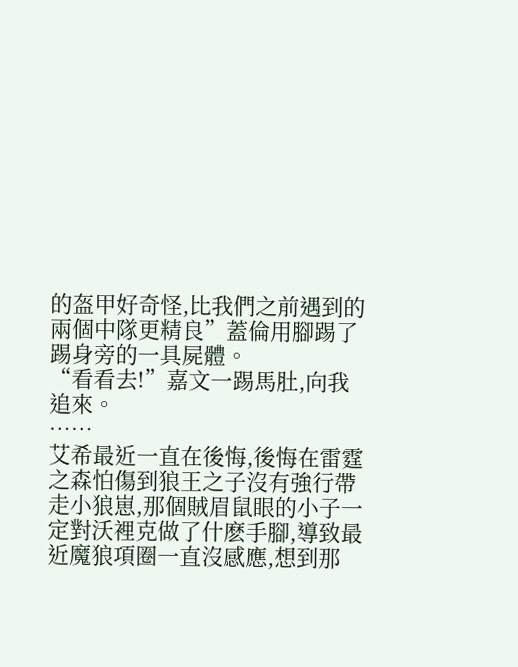的盔甲好奇怪,比我們之前遇到的兩個中隊更精良”蓋倫用腳踢了踢身旁的一具屍體。
“看看去!”嘉文一踢馬肚,向我追來。
……
艾希最近一直在後悔,後悔在雷霆之森怕傷到狼王之子沒有強行帶走小狼崽,那個賊眉鼠眼的小子一定對沃裡克做了什麽手腳,導致最近魔狼項圈一直沒感應,想到那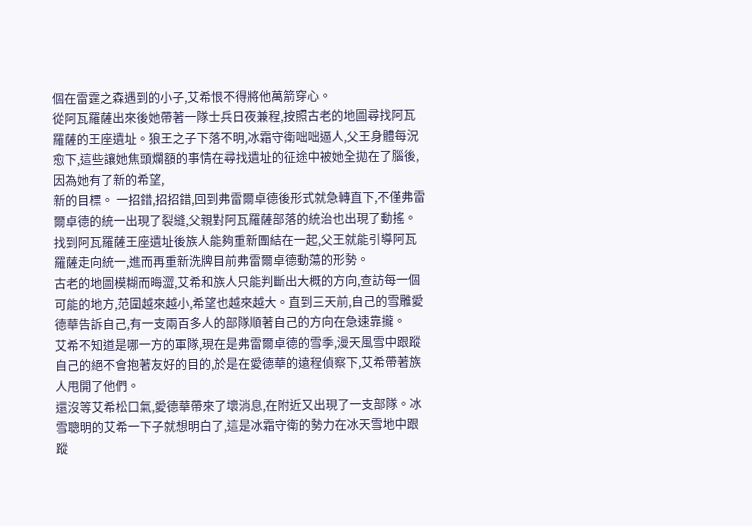個在雷霆之森遇到的小子,艾希恨不得將他萬箭穿心。
從阿瓦羅薩出來後她帶著一隊士兵日夜兼程,按照古老的地圖尋找阿瓦羅薩的王座遺址。狼王之子下落不明,冰霜守衛咄咄逼人,父王身體每況愈下,這些讓她焦頭爛額的事情在尋找遺址的征途中被她全拋在了腦後,因為她有了新的希望,
新的目標。 一招錯,招招錯,回到弗雷爾卓德後形式就急轉直下,不僅弗雷爾卓德的統一出現了裂縫,父親對阿瓦羅薩部落的統治也出現了動搖。
找到阿瓦羅薩王座遺址後族人能夠重新團結在一起,父王就能引導阿瓦羅薩走向統一,進而再重新洗牌目前弗雷爾卓德動蕩的形勢。
古老的地圖模糊而晦澀,艾希和族人只能判斷出大概的方向,查訪每一個可能的地方,范圍越來越小,希望也越來越大。直到三天前,自己的雪雕愛德華告訴自己,有一支兩百多人的部隊順著自己的方向在急速靠攏。
艾希不知道是哪一方的軍隊,現在是弗雷爾卓德的雪季,漫天風雪中跟蹤自己的絕不會抱著友好的目的,於是在愛德華的遠程偵察下,艾希帶著族人甩開了他們。
還沒等艾希松口氣,愛德華帶來了壞消息,在附近又出現了一支部隊。冰雪聰明的艾希一下子就想明白了,這是冰霜守衛的勢力在冰天雪地中跟蹤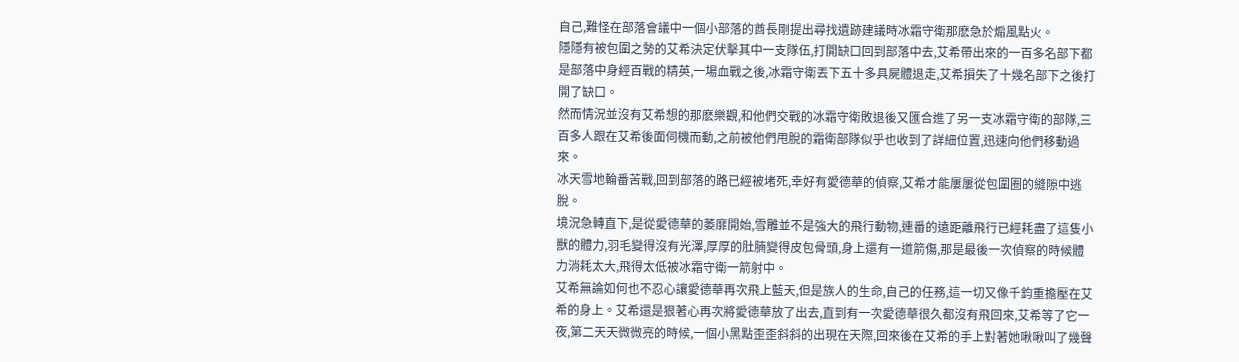自己,難怪在部落會議中一個小部落的酋長剛提出尋找遺跡建議時冰霜守衛那麽急於煽風點火。
隱隱有被包圍之勢的艾希決定伏擊其中一支隊伍,打開缺口回到部落中去,艾希帶出來的一百多名部下都是部落中身經百戰的精英,一場血戰之後,冰霜守衛丟下五十多具屍體退走,艾希損失了十幾名部下之後打開了缺口。
然而情況並沒有艾希想的那麽樂觀,和他們交戰的冰霜守衛敗退後又匯合進了另一支冰霜守衛的部隊,三百多人跟在艾希後面伺機而動,之前被他們甩脫的霜衛部隊似乎也收到了詳細位置,迅速向他們移動過來。
冰天雪地輪番苦戰,回到部落的路已經被堵死,幸好有愛德華的偵察,艾希才能屢屢從包圍圈的縫隙中逃脫。
境況急轉直下,是從愛德華的萎靡開始,雪雕並不是強大的飛行動物,連番的遠距離飛行已經耗盡了這隻小獸的體力,羽毛變得沒有光澤,厚厚的肚腩變得皮包骨頭,身上還有一道箭傷,那是最後一次偵察的時候體力消耗太大,飛得太低被冰霜守衛一箭射中。
艾希無論如何也不忍心讓愛德華再次飛上藍天,但是族人的生命,自己的任務,這一切又像千鈞重擔壓在艾希的身上。艾希還是狠著心再次將愛德華放了出去,直到有一次愛德華很久都沒有飛回來,艾希等了它一夜,第二天天微微亮的時候,一個小黑點歪歪斜斜的出現在天際,回來後在艾希的手上對著她啾啾叫了幾聲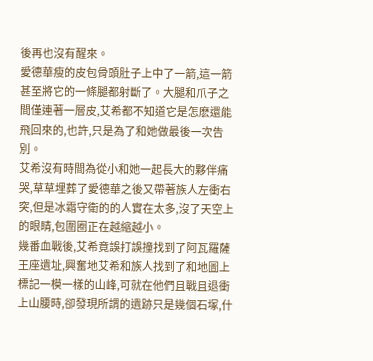後再也沒有醒來。
愛德華瘦的皮包骨頭肚子上中了一箭,這一箭甚至將它的一條腿都射斷了。大腿和爪子之間僅連著一層皮,艾希都不知道它是怎麽還能飛回來的,也許,只是為了和她做最後一次告別。
艾希沒有時間為從小和她一起長大的夥伴痛哭,草草埋葬了愛德華之後又帶著族人左衝右突,但是冰霜守衛的的人實在太多,沒了天空上的眼睛,包圍圈正在越縮越小。
幾番血戰後,艾希竟誤打誤撞找到了阿瓦羅薩王座遺址,興奮地艾希和族人找到了和地圖上標記一模一樣的山峰,可就在他們且戰且退衝上山腰時,卻發現所謂的遺跡只是幾個石塚,什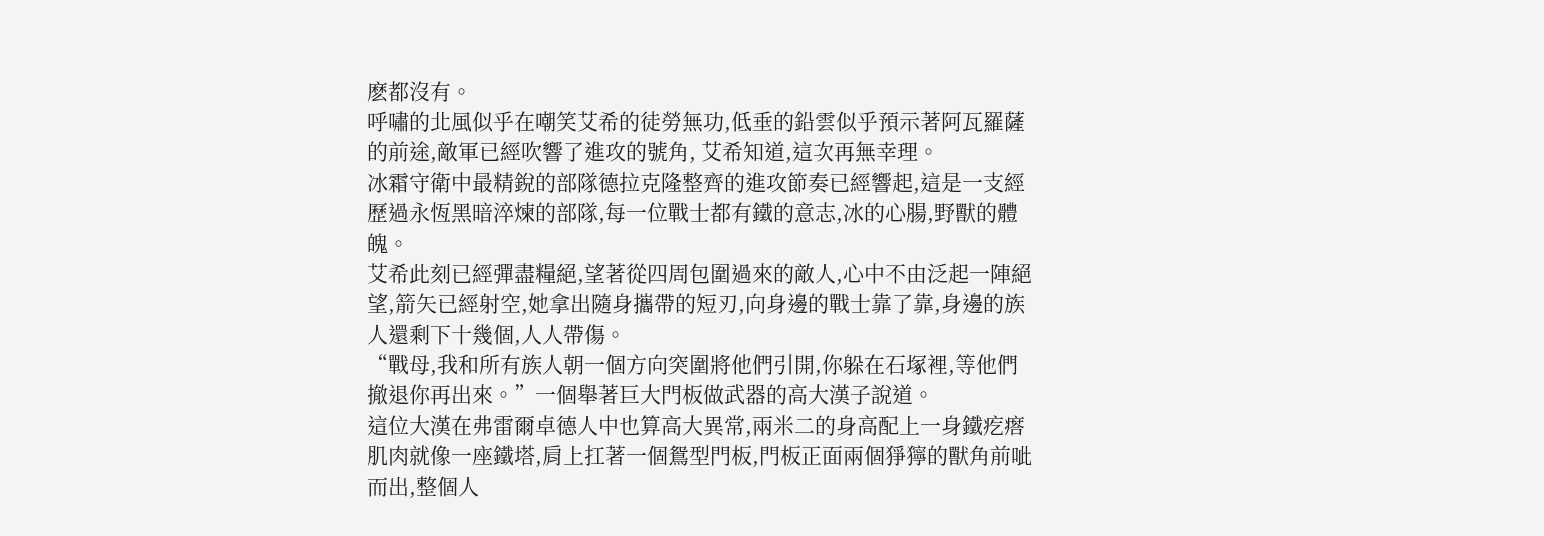麽都沒有。
呼嘯的北風似乎在嘲笑艾希的徒勞無功,低垂的鉛雲似乎預示著阿瓦羅薩的前途,敵軍已經吹響了進攻的號角, 艾希知道,這次再無幸理。
冰霜守衛中最精銳的部隊德拉克隆整齊的進攻節奏已經響起,這是一支經歷過永恆黑暗淬煉的部隊,每一位戰士都有鐵的意志,冰的心腸,野獸的體魄。
艾希此刻已經彈盡糧絕,望著從四周包圍過來的敵人,心中不由泛起一陣絕望,箭矢已經射空,她拿出隨身攜帶的短刃,向身邊的戰士靠了靠,身邊的族人還剩下十幾個,人人帶傷。
“戰母,我和所有族人朝一個方向突圍將他們引開,你躲在石塚裡,等他們撤退你再出來。”一個舉著巨大門板做武器的高大漢子說道。
這位大漢在弗雷爾卓德人中也算高大異常,兩米二的身高配上一身鐵疙瘩肌肉就像一座鐵塔,肩上扛著一個鴛型門板,門板正面兩個猙獰的獸角前呲而出,整個人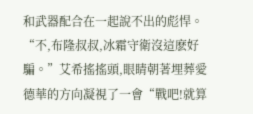和武器配合在一起說不出的彪悍。
“不,布隆叔叔,冰霜守衛沒這麽好騙。”艾希搖搖頭,眼睛朝著埋葬愛德華的方向凝視了一會“戰吧!就算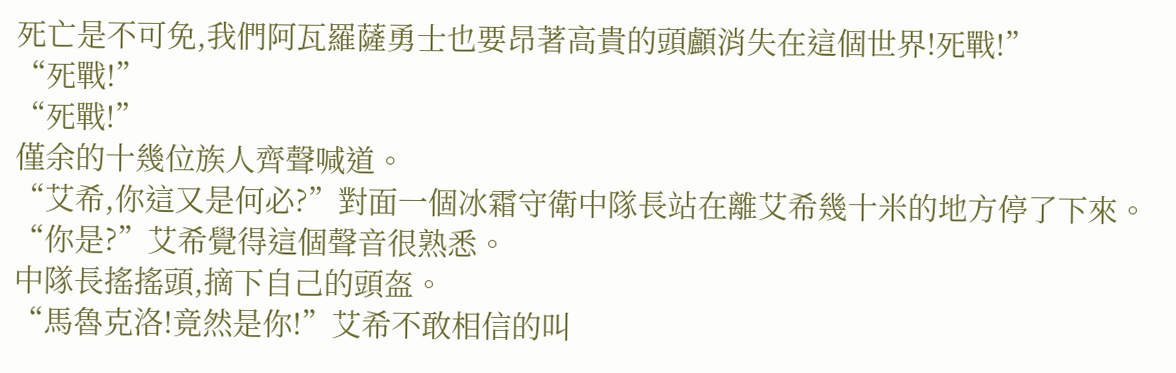死亡是不可免,我們阿瓦羅薩勇士也要昂著高貴的頭顱消失在這個世界!死戰!”
“死戰!”
“死戰!”
僅余的十幾位族人齊聲喊道。
“艾希,你這又是何必?”對面一個冰霜守衛中隊長站在離艾希幾十米的地方停了下來。
“你是?”艾希覺得這個聲音很熟悉。
中隊長搖搖頭,摘下自己的頭盔。
“馬魯克洛!竟然是你!”艾希不敢相信的叫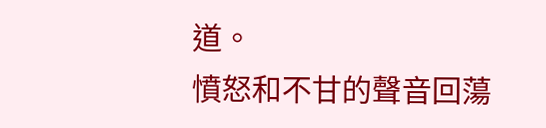道。
憤怒和不甘的聲音回蕩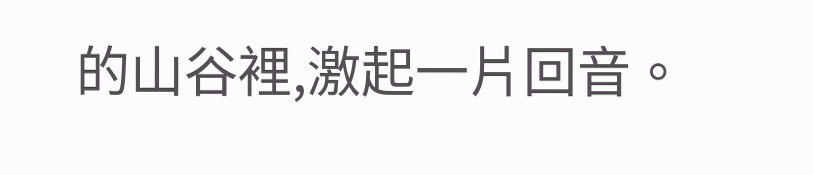的山谷裡,激起一片回音。